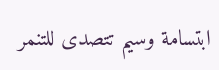ابتسامة وسيم تتصدى للتنمر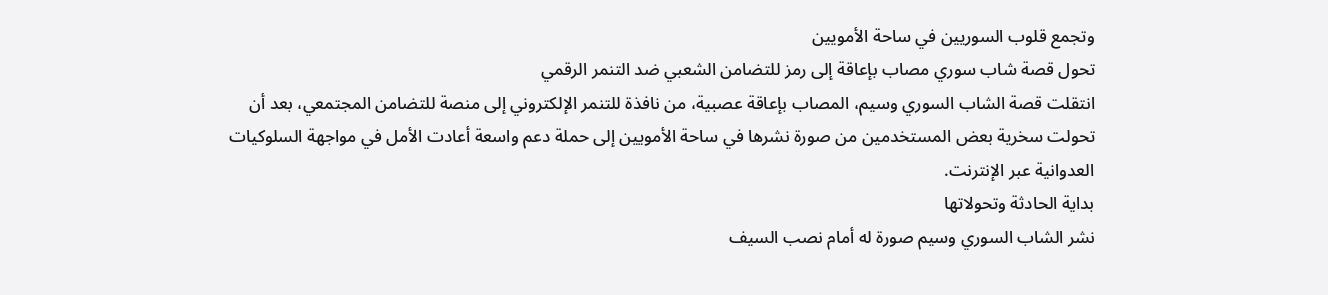وتجمع قلوب السوريين في ساحة الأمويين
تحول قصة شاب سوري مصاب بإعاقة إلى رمز للتضامن الشعبي ضد التنمر الرقمي
انتقلت قصة الشاب السوري وسيم، المصاب بإعاقة عصبية، من نافذة للتنمر الإلكتروني إلى منصة للتضامن المجتمعي، بعد أن تحولت سخرية بعض المستخدمين من صورة نشرها في ساحة الأمويين إلى حملة دعم واسعة أعادت الأمل في مواجهة السلوكيات العدوانية عبر الإنترنت.
بداية الحادثة وتحولاتها
نشر الشاب السوري وسيم صورة له أمام نصب السيف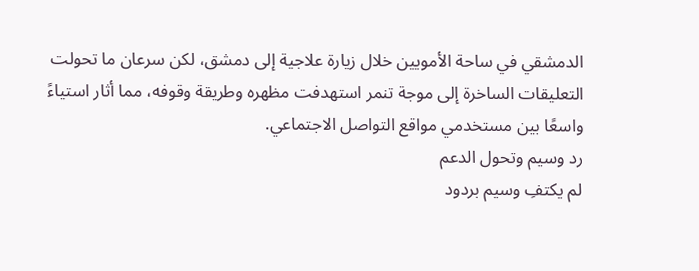الدمشقي في ساحة الأمويين خلال زيارة علاجية إلى دمشق، لكن سرعان ما تحولت التعليقات الساخرة إلى موجة تنمر استهدفت مظهره وطريقة وقوفه، مما أثار استياءً واسعًا بين مستخدمي مواقع التواصل الاجتماعي.
رد وسيم وتحول الدعم
لم يكتفِ وسيم بردود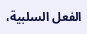الفعل السلبية،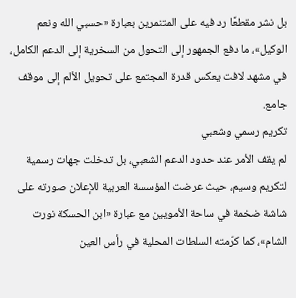بل نشر مقطعًا رد فيه على المتنمرين بعبارة «حسبي الله ونعم الوكيل»، ما دفع الجمهور إلى التحول من السخرية إلى الدعم الكامل، في مشهد لافت يعكس قدرة المجتمع على تحويل الألم إلى موقف جامع.
تكريم رسمي وشعبي
لم يقف الأمر عند حدود الدعم الشعبي، بل تدخلت جهات رسمية لتكريم وسيم، حيث عرضت المؤسسة العربية للإعلان صورته على شاشة ضخمة في ساحة الأمويين مع عبارة «ابن الحسكة نورت الشام»، كما كرّمته السلطات المحلية في رأس العين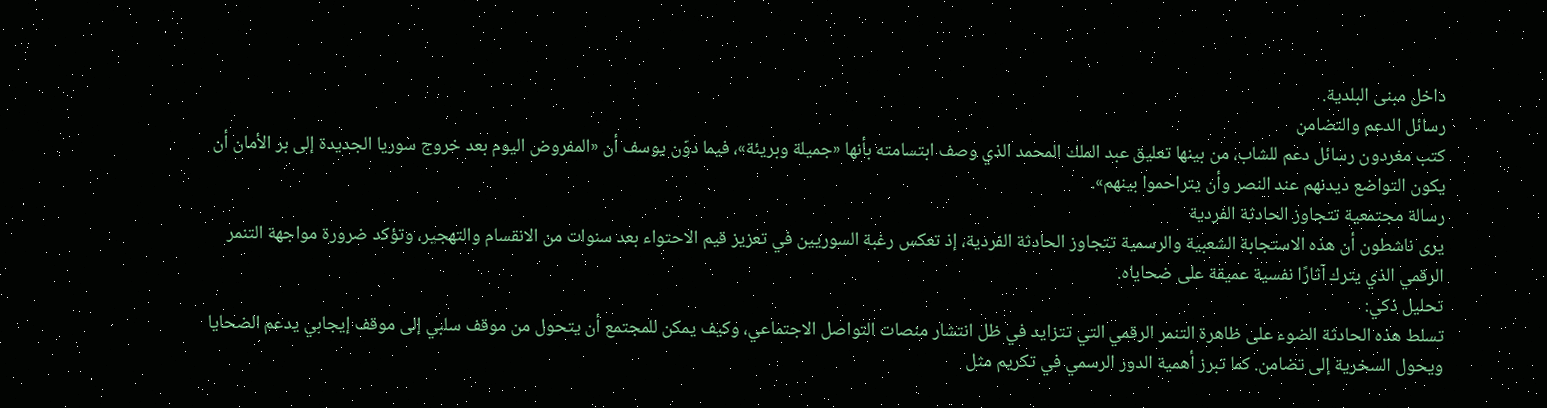داخل مبنى البلدية.
رسائل الدعم والتضامن
كتب مغردون رسائل دعم للشاب، من بينها تعليق عبد الملك المحمد الذي وصف ابتسامته بأنها «جميلة وبريئة»، فيما دوّن يوسف أن «المفروض اليوم بعد خروج سوريا الجديدة إلى بر الأمان أن يكون التواضع ديدنهم عند النصر وأن يتراحموا بينهم».
رسالة مجتمعية تتجاوز الحادثة الفردية
يرى ناشطون أن هذه الاستجابة الشعبية والرسمية تتجاوز الحادثة الفردية، إذ تعكس رغبة السوريين في تعزيز قيم الاحتواء بعد سنوات من الانقسام والتهجير، وتؤكد ضرورة مواجهة التنمر الرقمي الذي يترك آثارًا نفسية عميقة على ضحاياه.
تحليل ذكي:
تسلط هذه الحادثة الضوء على ظاهرة التنمر الرقمي التي تتزايد في ظل انتشار منصات التواصل الاجتماعي، وكيف يمكن للمجتمع أن يتحول من موقف سلبي إلى موقف إيجابي يدعم الضحايا ويحول السخرية إلى تضامن. كما تبرز أهمية الدور الرسمي في تكريم مثل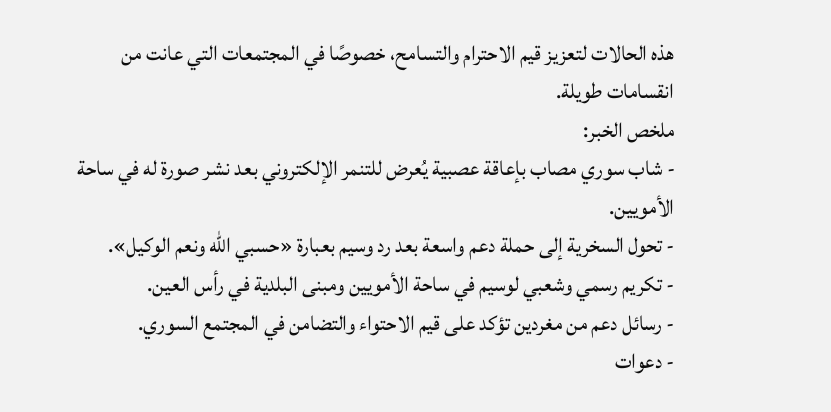هذه الحالات لتعزيز قيم الاحترام والتسامح، خصوصًا في المجتمعات التي عانت من انقسامات طويلة.
ملخص الخبر:
- شاب سوري مصاب بإعاقة عصبية يُعرض للتنمر الإلكتروني بعد نشر صورة له في ساحة الأمويين.
- تحول السخرية إلى حملة دعم واسعة بعد رد وسيم بعبارة «حسبي الله ونعم الوكيل».
- تكريم رسمي وشعبي لوسيم في ساحة الأمويين ومبنى البلدية في رأس العين.
- رسائل دعم من مغردين تؤكد على قيم الاحتواء والتضامن في المجتمع السوري.
- دعوات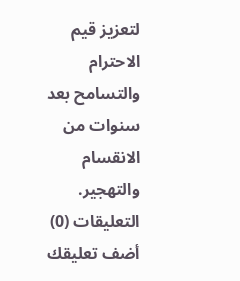لتعزيز قيم الاحترام والتسامح بعد سنوات من الانقسام والتهجير.
التعليقات (0)
أضف تعليقك